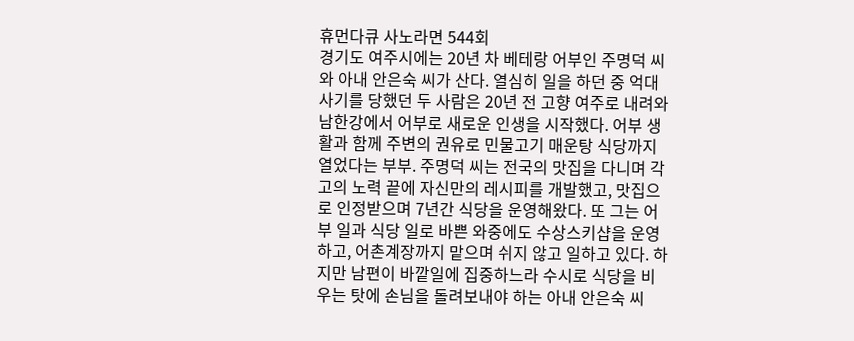휴먼다큐 사노라면 544회
경기도 여주시에는 20년 차 베테랑 어부인 주명덕 씨와 아내 안은숙 씨가 산다. 열심히 일을 하던 중 억대 사기를 당했던 두 사람은 20년 전 고향 여주로 내려와 남한강에서 어부로 새로운 인생을 시작했다. 어부 생활과 함께 주변의 권유로 민물고기 매운탕 식당까지 열었다는 부부. 주명덕 씨는 전국의 맛집을 다니며 각고의 노력 끝에 자신만의 레시피를 개발했고, 맛집으로 인정받으며 7년간 식당을 운영해왔다. 또 그는 어부 일과 식당 일로 바쁜 와중에도 수상스키샵을 운영하고, 어촌계장까지 맡으며 쉬지 않고 일하고 있다. 하지만 남편이 바깥일에 집중하느라 수시로 식당을 비우는 탓에 손님을 돌려보내야 하는 아내 안은숙 씨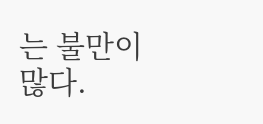는 불만이 많다.